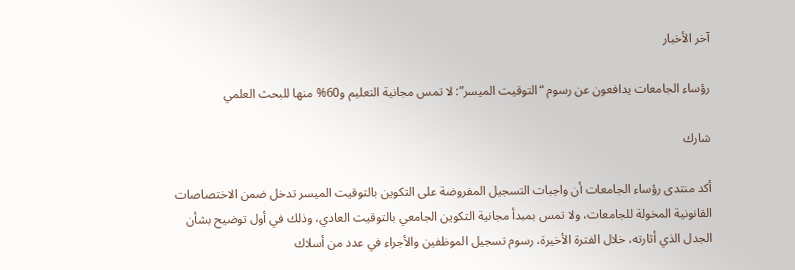آخر الأخبار

رؤساء الجامعات يدافعون عن رسوم “التوقيت الميسر”: لا تمس مجانية التعليم و60% منها للبحث العلمي

شارك

أكد منتدى رؤساء الجامعات أن واجبات التسجيل المفروضة على التكوين بالتوقيت الميسر تدخل ضمن الاختصاصات القانونية المخولة للجامعات، ولا تمس بمبدأ مجانية التكوين الجامعي بالتوقيت العادي، وذلك في أول توضيح بشأن الجدل الذي أثارته، خلال الفترة الأخيرة، رسوم تسجيل الموظفين والأجراء في عدد من أسلاك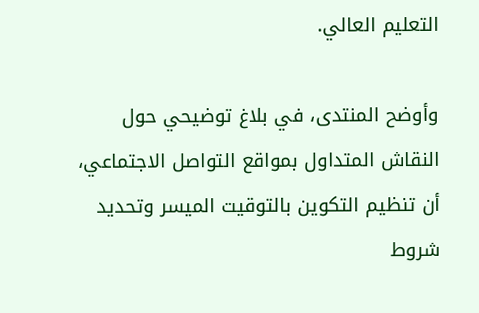التعليم العالي.

وأوضح المنتدى، في بلاغ توضيحي حول النقاش المتداول بمواقع التواصل الاجتماعي، أن تنظيم التكوين بالتوقيت الميسر وتحديد شروط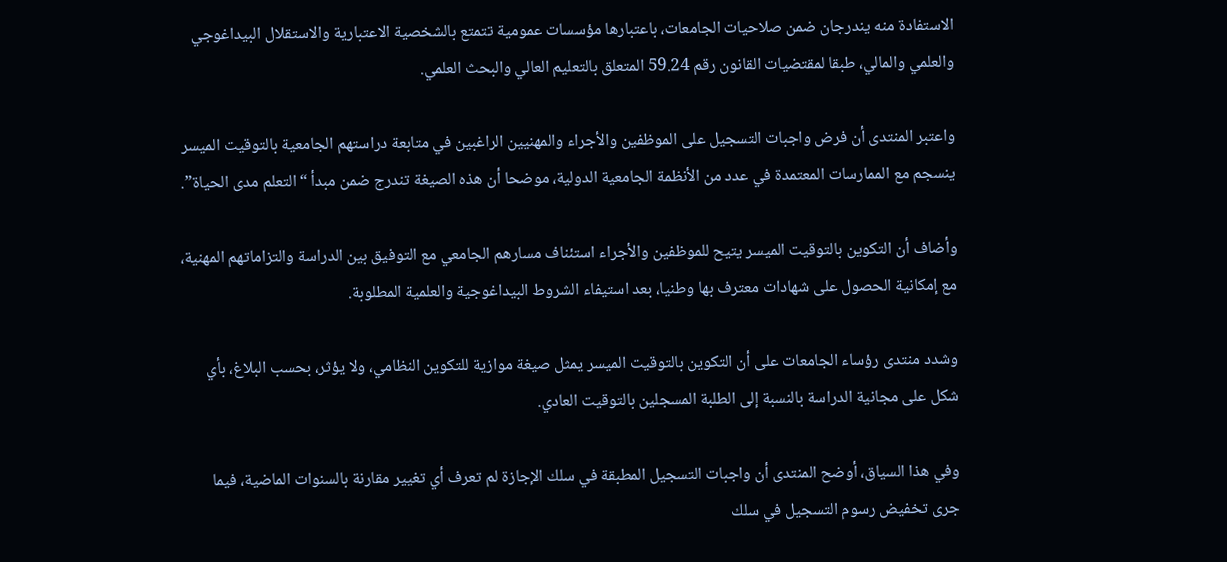الاستفادة منه يندرجان ضمن صلاحيات الجامعات، باعتبارها مؤسسات عمومية تتمتع بالشخصية الاعتبارية والاستقلال البيداغوجي والعلمي والمالي، طبقا لمقتضيات القانون رقم 59.24 المتعلق بالتعليم العالي والبحث العلمي.

واعتبر المنتدى أن فرض واجبات التسجيل على الموظفين والأجراء والمهنيين الراغبين في متابعة دراستهم الجامعية بالتوقيت الميسر ينسجم مع الممارسات المعتمدة في عدد من الأنظمة الجامعية الدولية، موضحا أن هذه الصيغة تندرج ضمن مبدأ “التعلم مدى الحياة”.

وأضاف أن التكوين بالتوقيت الميسر يتيح للموظفين والأجراء استئناف مسارهم الجامعي مع التوفيق بين الدراسة والتزاماتهم المهنية، مع إمكانية الحصول على شهادات معترف بها وطنيا، بعد استيفاء الشروط البيداغوجية والعلمية المطلوبة.

وشدد منتدى رؤساء الجامعات على أن التكوين بالتوقيت الميسر يمثل صيغة موازية للتكوين النظامي، ولا يؤثر، بحسب البلاغ، بأي شكل على مجانية الدراسة بالنسبة إلى الطلبة المسجلين بالتوقيت العادي.

وفي هذا السياق، أوضح المنتدى أن واجبات التسجيل المطبقة في سلك الإجازة لم تعرف أي تغيير مقارنة بالسنوات الماضية، فيما جرى تخفيض رسوم التسجيل في سلك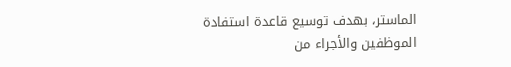الماستر، بهدف توسيع قاعدة استفادة الموظفين والأجراء من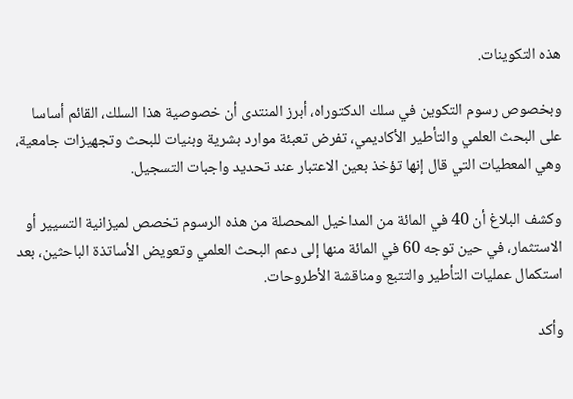هذه التكوينات.

وبخصوص رسوم التكوين في سلك الدكتوراه، أبرز المنتدى أن خصوصية هذا السلك، القائم أساسا على البحث العلمي والتأطير الأكاديمي، تفرض تعبئة موارد بشرية وبنيات للبحث وتجهيزات جامعية، وهي المعطيات التي قال إنها تؤخذ بعين الاعتبار عند تحديد واجبات التسجيل.

وكشف البلاغ أن 40 في المائة من المداخيل المحصلة من هذه الرسوم تخصص لميزانية التسيير أو الاستثمار، في حين توجه 60 في المائة منها إلى دعم البحث العلمي وتعويض الأساتذة الباحثين، بعد استكمال عمليات التأطير والتتبع ومناقشة الأطروحات.

وأكد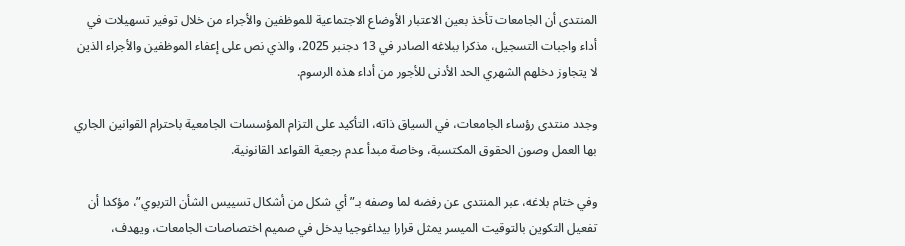المنتدى أن الجامعات تأخذ بعين الاعتبار الأوضاع الاجتماعية للموظفين والأجراء من خلال توفير تسهيلات في أداء واجبات التسجيل، مذكرا ببلاغه الصادر في 13 دجنبر 2025، والذي نص على إعفاء الموظفين والأجراء الذين لا يتجاوز دخلهم الشهري الحد الأدنى للأجور من أداء هذه الرسوم.

وجدد منتدى رؤساء الجامعات، في السياق ذاته، التأكيد على التزام المؤسسات الجامعية باحترام القوانين الجاري بها العمل وصون الحقوق المكتسبة، وخاصة مبدأ عدم رجعية القواعد القانونية.

وفي ختام بلاغه، عبر المنتدى عن رفضه لما وصفه بـ”أي شكل من أشكال تسييس الشأن التربوي”، مؤكدا أن تفعيل التكوين بالتوقيت الميسر يمثل قرارا بيداغوجيا يدخل في صميم اختصاصات الجامعات، ويهدف،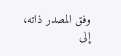وفق المصدر ذاته، إلى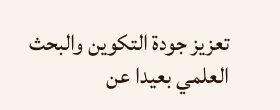تعزيز جودة التكوين والبحث العلمي بعيدا عن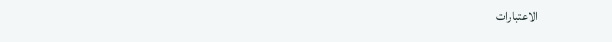الاعتبارات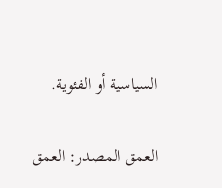السياسية أو الفئوية.

العمق المصدر: العمق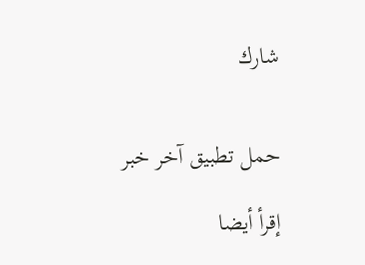شارك


حمل تطبيق آخر خبر

إقرأ أيضا